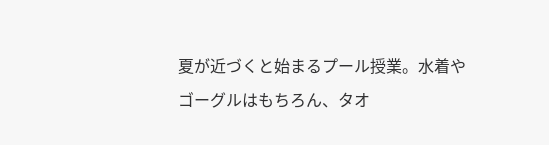夏が近づくと始まるプール授業。水着やゴーグルはもちろん、タオ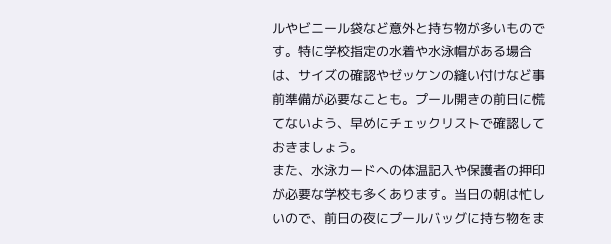ルやビニール袋など意外と持ち物が多いものです。特に学校指定の水着や水泳帽がある場合は、サイズの確認やゼッケンの縫い付けなど事前準備が必要なことも。プール開きの前日に慌てないよう、早めにチェックリストで確認しておきましょう。
また、水泳カードへの体温記入や保護者の押印が必要な学校も多くあります。当日の朝は忙しいので、前日の夜にプールバッグに持ち物をま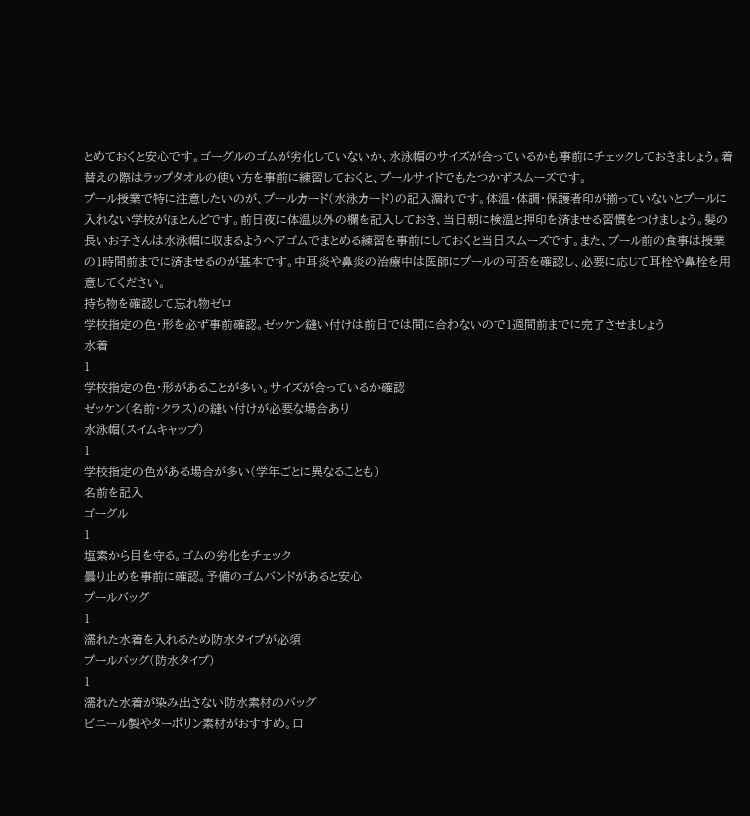とめておくと安心です。ゴーグルのゴムが劣化していないか、水泳帽のサイズが合っているかも事前にチェックしておきましょう。着替えの際はラップタオルの使い方を事前に練習しておくと、プールサイドでもたつかずスムーズです。
プール授業で特に注意したいのが、プールカード(水泳カード)の記入漏れです。体温・体調・保護者印が揃っていないとプールに入れない学校がほとんどです。前日夜に体温以外の欄を記入しておき、当日朝に検温と押印を済ませる習慣をつけましょう。髪の長いお子さんは水泳帽に収まるようヘアゴムでまとめる練習を事前にしておくと当日スムーズです。また、プール前の食事は授業の1時間前までに済ませるのが基本です。中耳炎や鼻炎の治療中は医師にプールの可否を確認し、必要に応じて耳栓や鼻栓を用意してください。
持ち物を確認して忘れ物ゼロ
学校指定の色・形を必ず事前確認。ゼッケン縫い付けは前日では間に合わないので1週間前までに完了させましょう
水着
1
学校指定の色・形があることが多い。サイズが合っているか確認
ゼッケン(名前・クラス)の縫い付けが必要な場合あり
水泳帽(スイムキャップ)
1
学校指定の色がある場合が多い(学年ごとに異なることも)
名前を記入
ゴーグル
1
塩素から目を守る。ゴムの劣化をチェック
曇り止めを事前に確認。予備のゴムバンドがあると安心
プールバッグ
1
濡れた水着を入れるため防水タイプが必須
プールバッグ(防水タイプ)
1
濡れた水着が染み出さない防水素材のバッグ
ビニール製やターポリン素材がおすすめ。口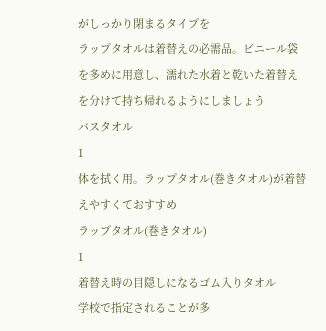がしっかり閉まるタイプを
ラップタオルは着替えの必需品。ビニール袋を多めに用意し、濡れた水着と乾いた着替えを分けて持ち帰れるようにしましょう
バスタオル
1
体を拭く用。ラップタオル(巻きタオル)が着替えやすくておすすめ
ラップタオル(巻きタオル)
1
着替え時の目隠しになるゴム入りタオル
学校で指定されることが多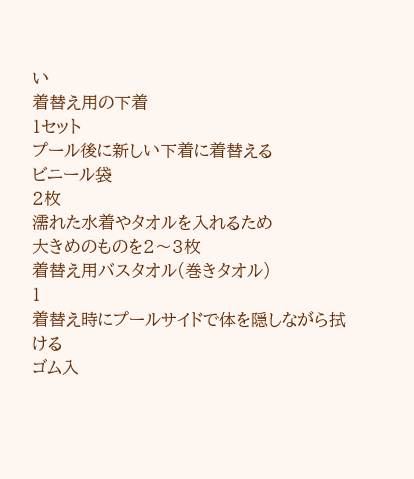い
着替え用の下着
1セット
プール後に新しい下着に着替える
ビニール袋
2枚
濡れた水着やタオルを入れるため
大きめのものを2〜3枚
着替え用バスタオル(巻きタオル)
1
着替え時にプールサイドで体を隠しながら拭ける
ゴム入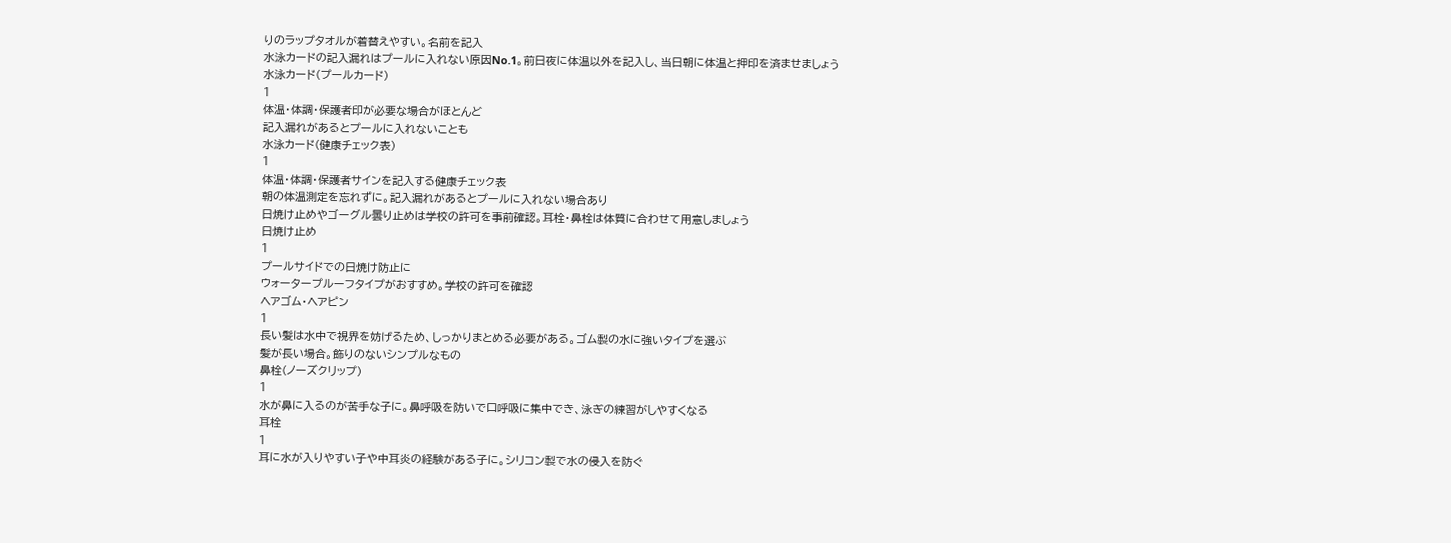りのラップタオルが着替えやすい。名前を記入
水泳カードの記入漏れはプールに入れない原因No.1。前日夜に体温以外を記入し、当日朝に体温と押印を済ませましょう
水泳カード(プールカード)
1
体温・体調・保護者印が必要な場合がほとんど
記入漏れがあるとプールに入れないことも
水泳カード(健康チェック表)
1
体温・体調・保護者サインを記入する健康チェック表
朝の体温測定を忘れずに。記入漏れがあるとプールに入れない場合あり
日焼け止めやゴーグル曇り止めは学校の許可を事前確認。耳栓・鼻栓は体質に合わせて用意しましょう
日焼け止め
1
プールサイドでの日焼け防止に
ウォータープルーフタイプがおすすめ。学校の許可を確認
ヘアゴム・ヘアピン
1
長い髪は水中で視界を妨げるため、しっかりまとめる必要がある。ゴム製の水に強いタイプを選ぶ
髪が長い場合。飾りのないシンプルなもの
鼻栓(ノーズクリップ)
1
水が鼻に入るのが苦手な子に。鼻呼吸を防いで口呼吸に集中でき、泳ぎの練習がしやすくなる
耳栓
1
耳に水が入りやすい子や中耳炎の経験がある子に。シリコン製で水の侵入を防ぐ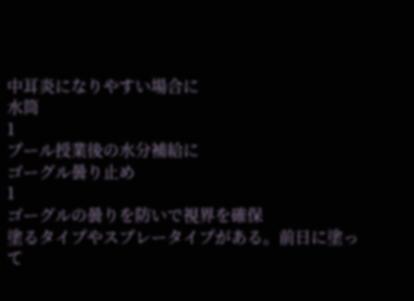中耳炎になりやすい場合に
水筒
1
プール授業後の水分補給に
ゴーグル曇り止め
1
ゴーグルの曇りを防いで視界を確保
塗るタイプやスプレータイプがある。前日に塗って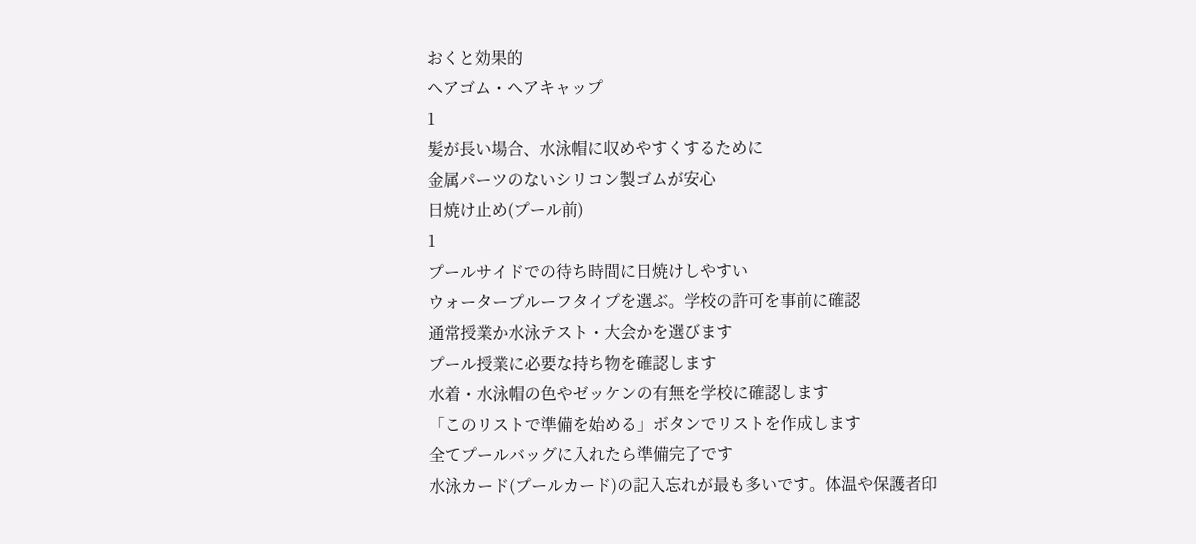おくと効果的
ヘアゴム・ヘアキャップ
1
髪が長い場合、水泳帽に収めやすくするために
金属パーツのないシリコン製ゴムが安心
日焼け止め(プール前)
1
プールサイドでの待ち時間に日焼けしやすい
ウォータープルーフタイプを選ぶ。学校の許可を事前に確認
通常授業か水泳テスト・大会かを選びます
プール授業に必要な持ち物を確認します
水着・水泳帽の色やゼッケンの有無を学校に確認します
「このリストで準備を始める」ボタンでリストを作成します
全てプールバッグに入れたら準備完了です
水泳カード(プールカード)の記入忘れが最も多いです。体温や保護者印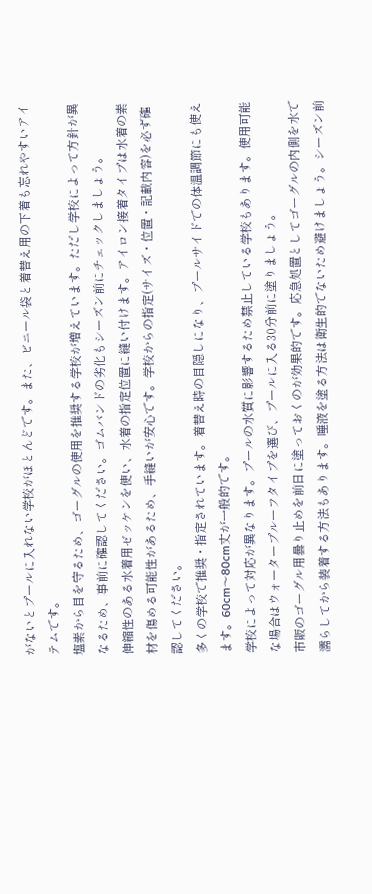がないとプールに入れない学校がほとんどです。また、ビニール袋と着替え用の下着も忘れやすいアイテムです。
塩素から目を守るため、ゴーグルの使用を推奨する学校が増えています。ただし学校によって方針が異なるため、事前に確認してください。ゴムバンドの劣化もシーズン前にチェックしましょう。
伸縮性のある水着用ゼッケンを使い、水着の指定位置に縫い付けます。アイロン接着タイプは水着の素材を傷める可能性があるため、手縫いが安心です。学校からの指定(サイズ・位置・記載内容)を必ず確認してください。
多くの学校で推奨・指定されています。着替え時の目隠しになり、プールサイドでの体温調節にも使えます。60cm〜80cm丈が一般的です。
学校によって対応が異なります。プールの水質に影響するため禁止している学校もあります。使用可能な場合はウォータープルーフタイプを選び、プールに入る30分前に塗りましょう。
市販のゴーグル用曇り止めを前日に塗っておくのが効果的です。応急処置としてゴーグルの内側を水で濡らしてから装着する方法もあります。唾液を塗る方法は衛生的でないため避けましょう。シーズン前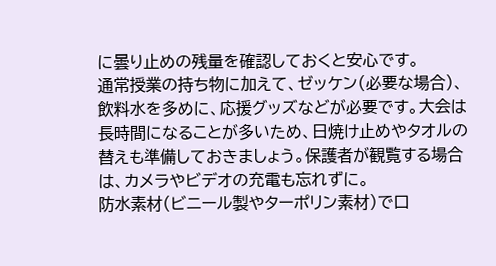に曇り止めの残量を確認しておくと安心です。
通常授業の持ち物に加えて、ゼッケン(必要な場合)、飲料水を多めに、応援グッズなどが必要です。大会は長時間になることが多いため、日焼け止めやタオルの替えも準備しておきましょう。保護者が観覧する場合は、カメラやビデオの充電も忘れずに。
防水素材(ビニール製やターポリン素材)で口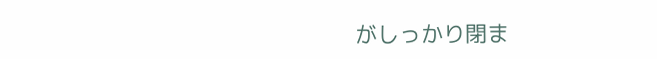がしっかり閉ま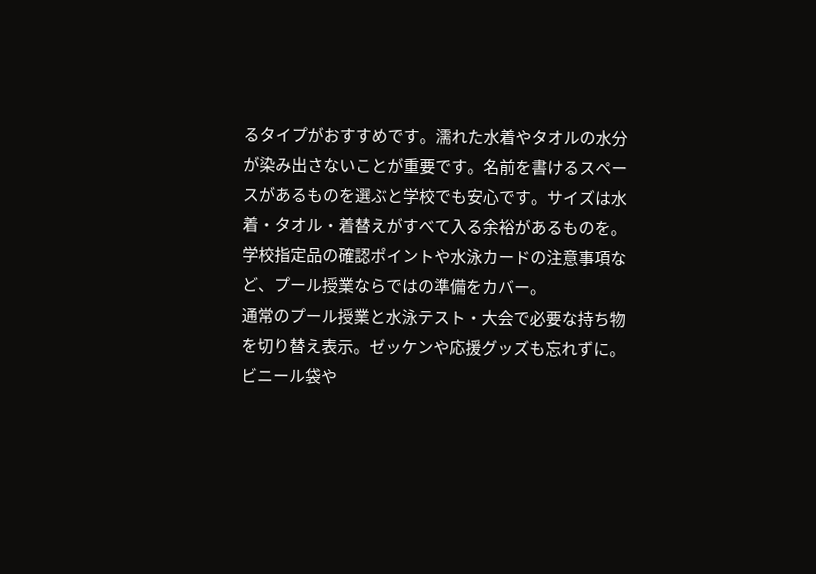るタイプがおすすめです。濡れた水着やタオルの水分が染み出さないことが重要です。名前を書けるスペースがあるものを選ぶと学校でも安心です。サイズは水着・タオル・着替えがすべて入る余裕があるものを。
学校指定品の確認ポイントや水泳カードの注意事項など、プール授業ならではの準備をカバー。
通常のプール授業と水泳テスト・大会で必要な持ち物を切り替え表示。ゼッケンや応援グッズも忘れずに。
ビニール袋や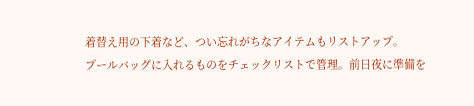着替え用の下着など、つい忘れがちなアイテムもリストアップ。
プールバッグに入れるものをチェックリストで管理。前日夜に準備を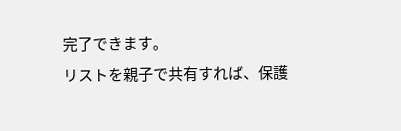完了できます。
リストを親子で共有すれば、保護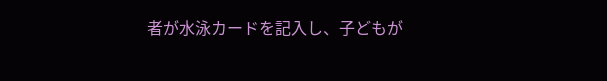者が水泳カードを記入し、子どもが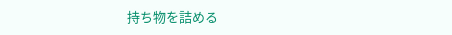持ち物を詰める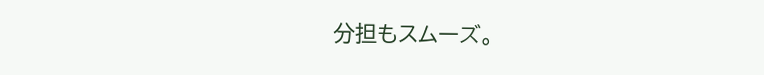分担もスムーズ。